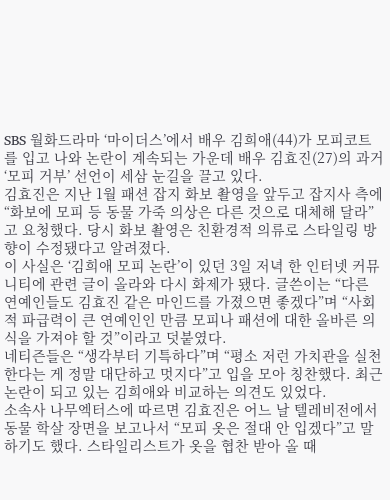SBS 월화드라마 ‘마이더스’에서 배우 김희애(44)가 모피코트를 입고 나와 논란이 계속되는 가운데 배우 김효진(27)의 과거 ‘모피 거부’ 선언이 세삼 눈길을 끌고 있다.
김효진은 지난 1월 패션 잡지 화보 촬영을 앞두고 잡지사 측에 “화보에 모피 등 동물 가죽 의상은 다른 것으로 대체해 달라”고 요청했다. 당시 화보 촬영은 친환경적 의류로 스타일링 방향이 수정됐다고 알려졌다.
이 사실은 ‘김희애 모피 논란’이 있던 3일 저녁 한 인터넷 커뮤니티에 관련 글이 올라와 다시 화제가 됐다. 글쓴이는 “다른 연예인들도 김효진 같은 마인드를 가졌으면 좋겠다”며 “사회적 파급력이 큰 연예인인 만큼 모피나 패션에 대한 올바른 의식을 가져야 할 것”이라고 덧붙였다.
네티즌들은 “생각부터 기특하다”며 “평소 저런 가치관을 실천한다는 게 정말 대단하고 멋지다”고 입을 모아 칭찬했다. 최근 논란이 되고 있는 김희애와 비교하는 의견도 있었다.
소속사 나무엑터스에 따르면 김효진은 어느 날 텔레비전에서 동물 학살 장면을 보고나서 “모피 옷은 절대 안 입겠다”고 말하기도 했다. 스타일리스트가 옷을 협찬 받아 올 때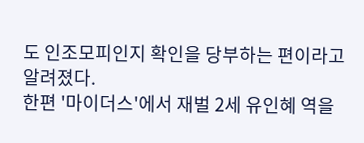도 인조모피인지 확인을 당부하는 편이라고 알려졌다.
한편 '마이더스'에서 재벌 2세 유인혜 역을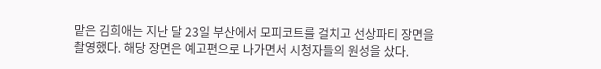맡은 김희애는 지난 달 23일 부산에서 모피코트를 걸치고 선상파티 장면을 촬영했다. 해당 장면은 예고편으로 나가면서 시청자들의 원성을 샀다.